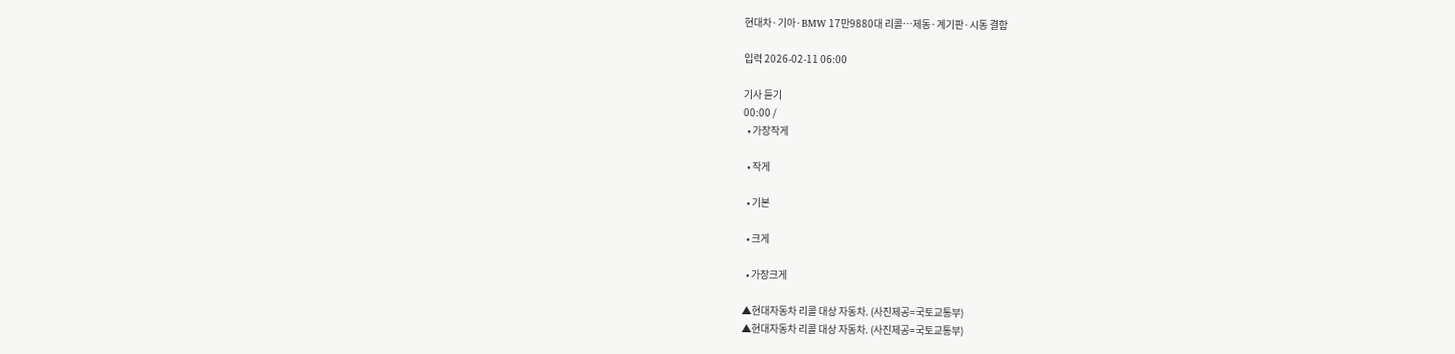현대차·기아·BMW 17만9880대 리콜…제동·계기판·시동 결함

입력 2026-02-11 06:00

기사 듣기
00:00 /
  • 가장작게

  • 작게

  • 기본

  • 크게

  • 가장크게

▲현대자동차 리콜 대상 자동차. (사진제공=국토교통부)
▲현대자동차 리콜 대상 자동차. (사진제공=국토교통부)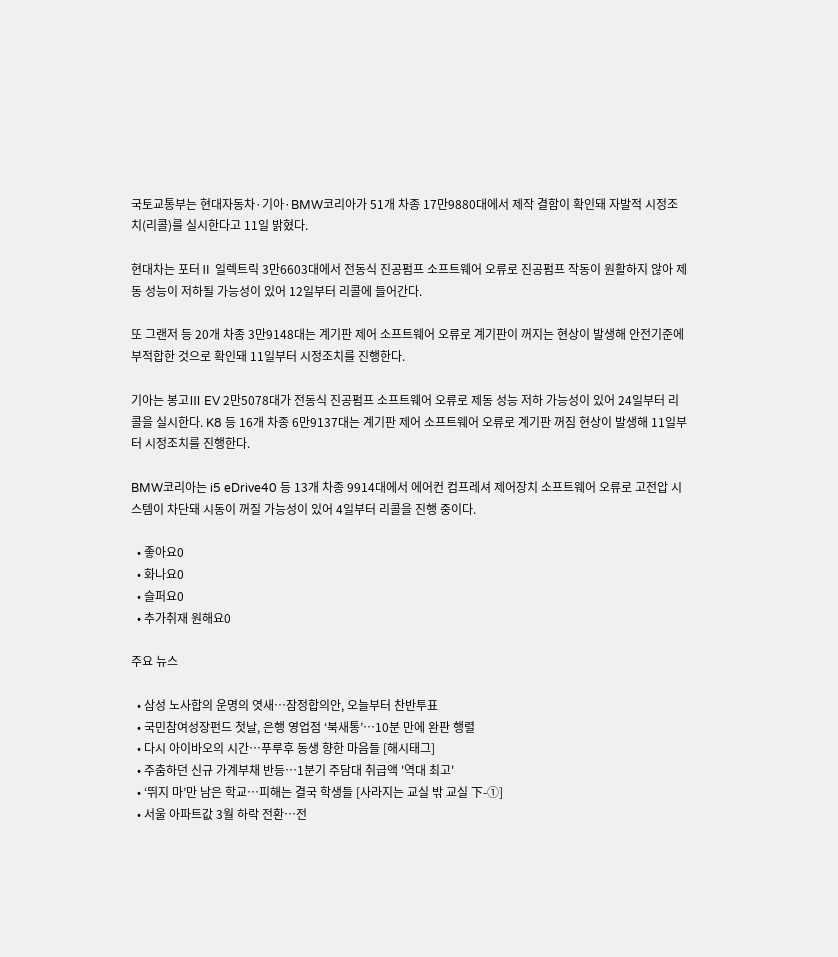국토교통부는 현대자동차·기아·BMW코리아가 51개 차종 17만9880대에서 제작 결함이 확인돼 자발적 시정조치(리콜)를 실시한다고 11일 밝혔다.

현대차는 포터Ⅱ 일렉트릭 3만6603대에서 전동식 진공펌프 소프트웨어 오류로 진공펌프 작동이 원활하지 않아 제동 성능이 저하될 가능성이 있어 12일부터 리콜에 들어간다.

또 그랜저 등 20개 차종 3만9148대는 계기판 제어 소프트웨어 오류로 계기판이 꺼지는 현상이 발생해 안전기준에 부적합한 것으로 확인돼 11일부터 시정조치를 진행한다.

기아는 봉고Ⅲ EV 2만5078대가 전동식 진공펌프 소프트웨어 오류로 제동 성능 저하 가능성이 있어 24일부터 리콜을 실시한다. K8 등 16개 차종 6만9137대는 계기판 제어 소프트웨어 오류로 계기판 꺼짐 현상이 발생해 11일부터 시정조치를 진행한다.

BMW코리아는 i5 eDrive40 등 13개 차종 9914대에서 에어컨 컴프레셔 제어장치 소프트웨어 오류로 고전압 시스템이 차단돼 시동이 꺼질 가능성이 있어 4일부터 리콜을 진행 중이다.

  • 좋아요0
  • 화나요0
  • 슬퍼요0
  • 추가취재 원해요0

주요 뉴스

  • 삼성 노사합의 운명의 엿새⋯잠정합의안, 오늘부터 찬반투표
  • 국민참여성장펀드 첫날, 은행 영업점 ‘북새통’⋯10분 만에 완판 행렬
  • 다시 아이바오의 시간…푸루후 동생 향한 마음들 [해시태그]
  • 주춤하던 신규 가계부채 반등⋯1분기 주담대 취급액 '역대 최고'
  • ‘뛰지 마’만 남은 학교…피해는 결국 학생들 [사라지는 교실 밖 교실 下-①]
  • 서울 아파트값 3월 하락 전환⋯전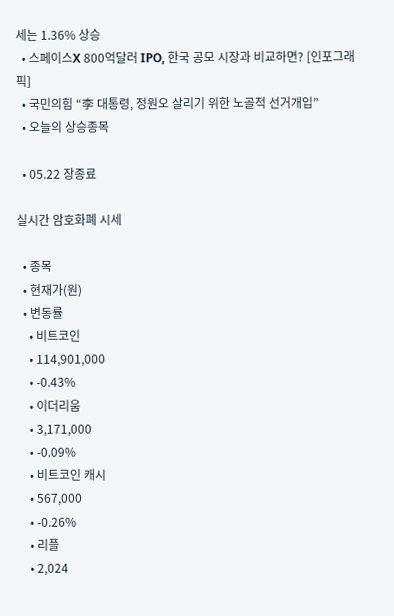세는 1.36% 상승
  • 스페이스X 800억달러 IPO, 한국 공모 시장과 비교하면? [인포그래픽]
  • 국민의힘 “李 대통령, 정원오 살리기 위한 노골적 선거개입”
  • 오늘의 상승종목

  • 05.22 장종료

실시간 암호화폐 시세

  • 종목
  • 현재가(원)
  • 변동률
    • 비트코인
    • 114,901,000
    • -0.43%
    • 이더리움
    • 3,171,000
    • -0.09%
    • 비트코인 캐시
    • 567,000
    • -0.26%
    • 리플
    • 2,024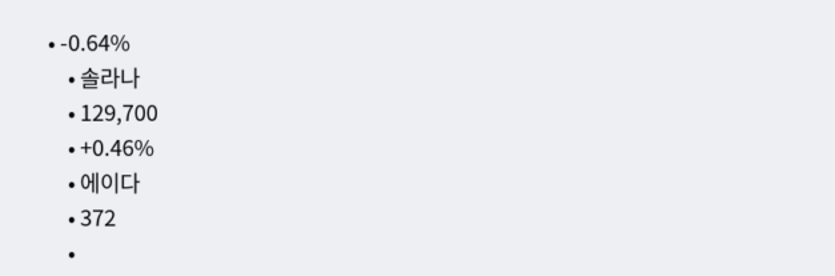• -0.64%
    • 솔라나
    • 129,700
    • +0.46%
    • 에이다
    • 372
    •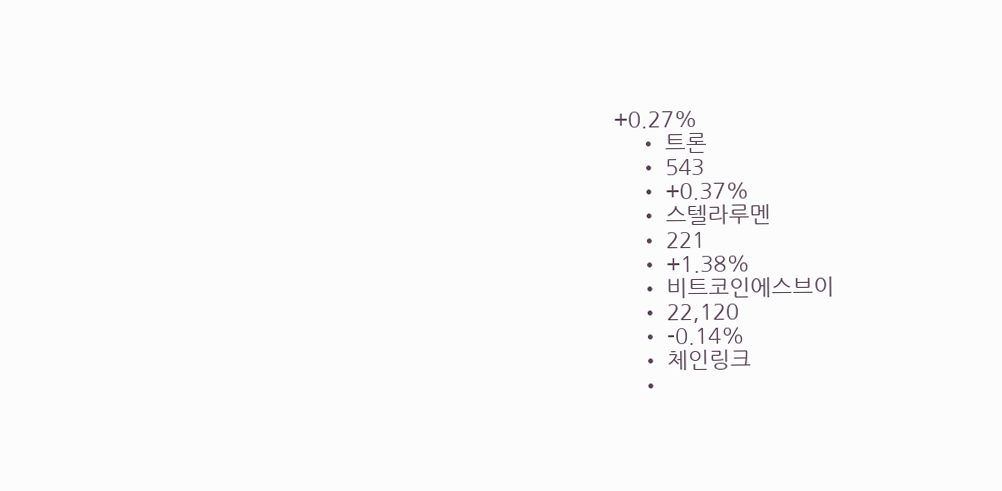+0.27%
    • 트론
    • 543
    • +0.37%
    • 스텔라루멘
    • 221
    • +1.38%
    • 비트코인에스브이
    • 22,120
    • -0.14%
    • 체인링크
    •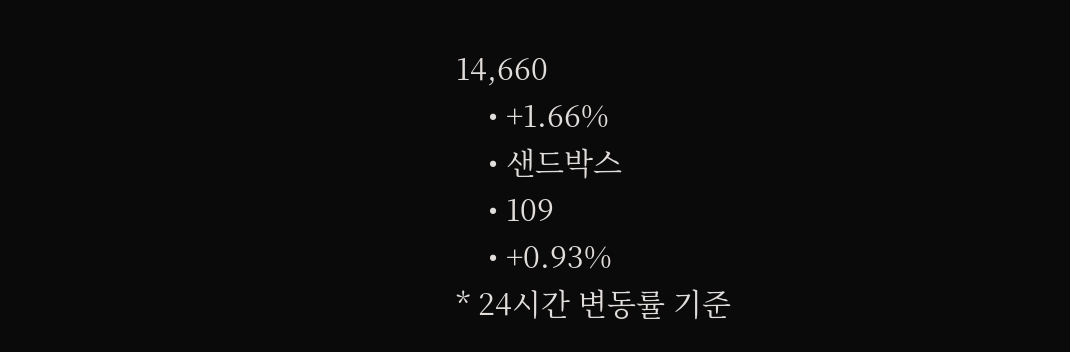14,660
    • +1.66%
    • 샌드박스
    • 109
    • +0.93%
* 24시간 변동률 기준